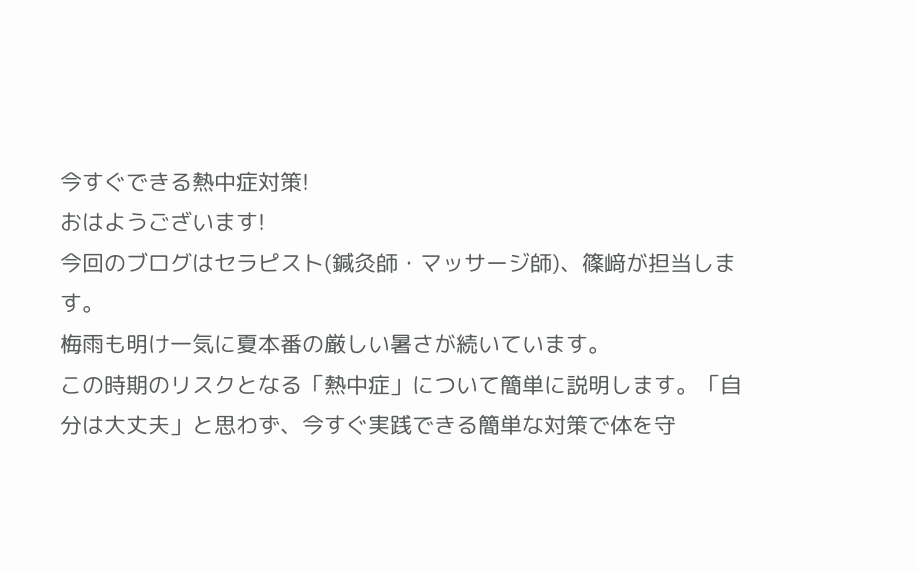今すぐできる熱中症対策!
おはようございます!
今回のブログはセラピスト(鍼灸師・マッサージ師)、篠﨑が担当します。
梅雨も明け一気に夏本番の厳しい暑さが続いています。
この時期のリスクとなる「熱中症」について簡単に説明します。「自分は大丈夫」と思わず、今すぐ実践できる簡単な対策で体を守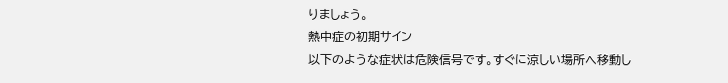りましょう。
熱中症の初期サイン
以下のような症状は危険信号です。すぐに涼しい場所へ移動し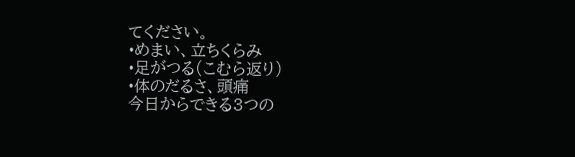てください。
•めまい、立ちくらみ
•足がつる(こむら返り)
•体のだるさ、頭痛
今日からできる3つの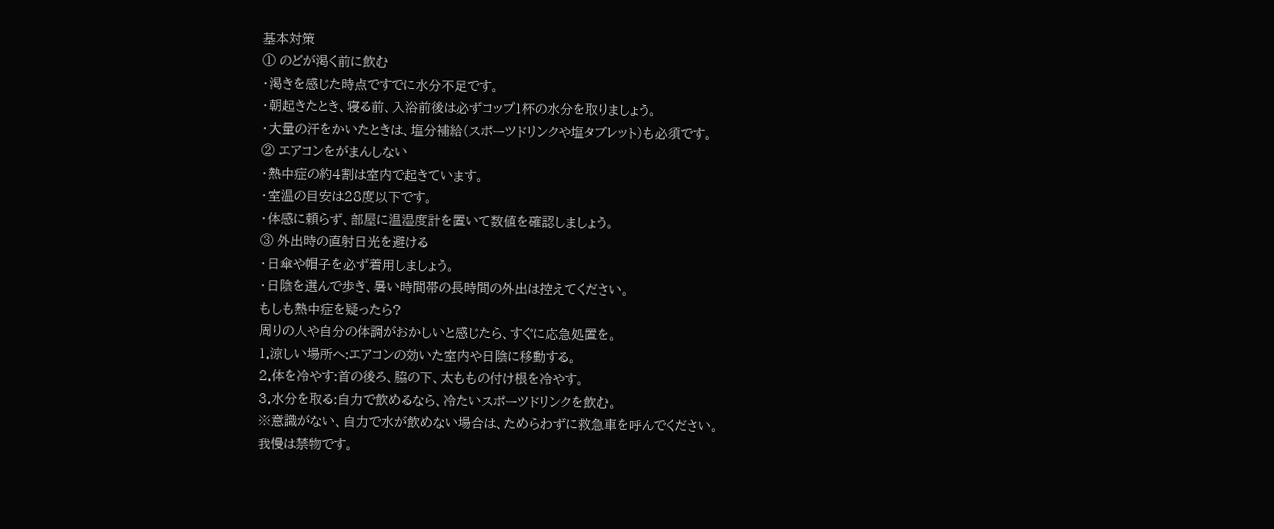基本対策
① のどが渇く前に飲む
・渇きを感じた時点ですでに水分不足です。
・朝起きたとき、寝る前、入浴前後は必ずコップ1杯の水分を取りましょう。
・大量の汗をかいたときは、塩分補給(スポーツドリンクや塩タブレット)も必須です。
② エアコンをがまんしない
・熱中症の約4割は室内で起きています。
・室温の目安は28度以下です。
・体感に頼らず、部屋に温湿度計を置いて数値を確認しましょう。
③ 外出時の直射日光を避ける
・日傘や帽子を必ず着用しましょう。
・日陰を選んで歩き、暑い時間帯の長時間の外出は控えてください。
もしも熱中症を疑ったら?
周りの人や自分の体調がおかしいと感じたら、すぐに応急処置を。
1.涼しい場所へ:エアコンの効いた室内や日陰に移動する。
2.体を冷やす:首の後ろ、脇の下、太ももの付け根を冷やす。
3.水分を取る:自力で飲めるなら、冷たいスポーツドリンクを飲む。
※意識がない、自力で水が飲めない場合は、ためらわずに救急車を呼んでください。
我慢は禁物です。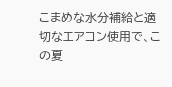こまめな水分補給と適切なエアコン使用で、この夏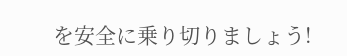を安全に乗り切りましょう!